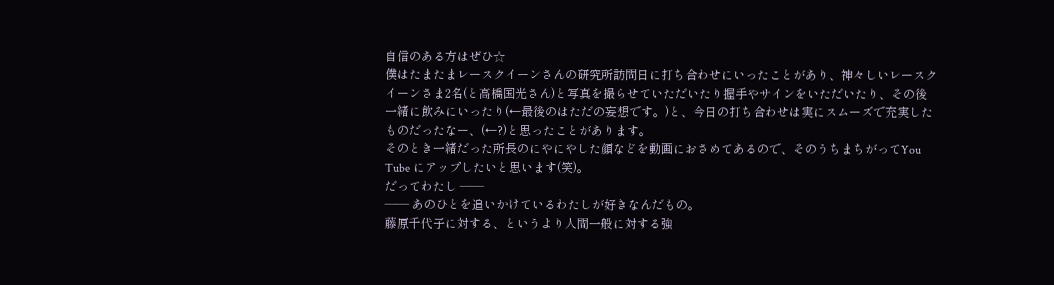自信のある方はぜひ☆
僕はたまたまレースクイーンさんの研究所訪問日に打ち合わせにいったことがあり、神々しいレースクイーンさま2名(と高橋国光さん)と写真を撮らせていただいたり握手やサインをいただいたり、その後一緒に飲みにいったり(←最後のはただの妄想です。)と、今日の打ち合わせは実にスムーズで充実したものだったなー、(←?)と思ったことがあります。
そのとき一緒だった所長のにやにやした顔などを動画におさめてあるので、そのうちまちがってYou Tube にアップしたいと思います(笑)。
だってわたし ――
―― あのひとを追いかけているわたしが好きなんだもの。
藤原千代子に対する、というより人間一般に対する強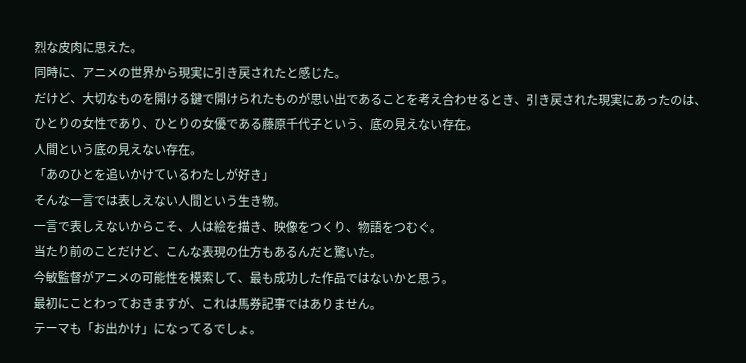烈な皮肉に思えた。
同時に、アニメの世界から現実に引き戻されたと感じた。
だけど、大切なものを開ける鍵で開けられたものが思い出であることを考え合わせるとき、引き戻された現実にあったのは、ひとりの女性であり、ひとりの女優である藤原千代子という、底の見えない存在。
人間という底の見えない存在。
「あのひとを追いかけているわたしが好き」
そんな一言では表しえない人間という生き物。
一言で表しえないからこそ、人は絵を描き、映像をつくり、物語をつむぐ。
当たり前のことだけど、こんな表現の仕方もあるんだと驚いた。
今敏監督がアニメの可能性を模索して、最も成功した作品ではないかと思う。
最初にことわっておきますが、これは馬券記事ではありません。
テーマも「お出かけ」になってるでしょ。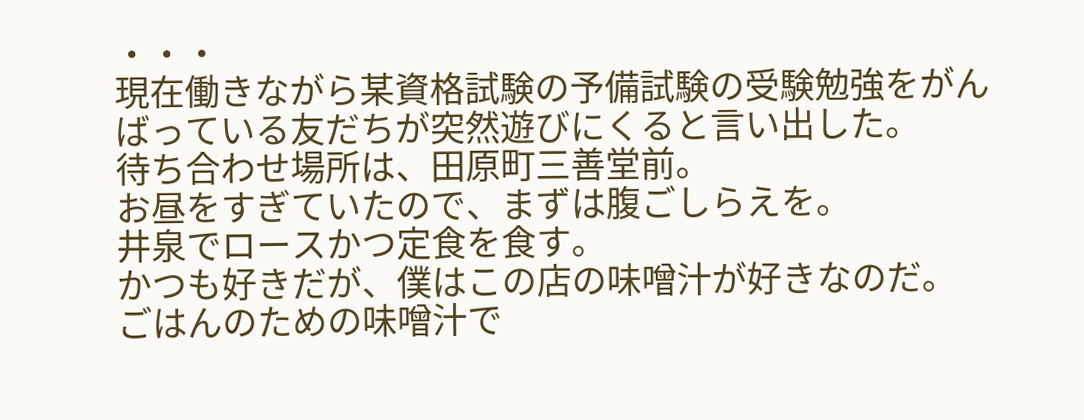・・・
現在働きながら某資格試験の予備試験の受験勉強をがんばっている友だちが突然遊びにくると言い出した。
待ち合わせ場所は、田原町三善堂前。
お昼をすぎていたので、まずは腹ごしらえを。
井泉でロースかつ定食を食す。
かつも好きだが、僕はこの店の味噌汁が好きなのだ。
ごはんのための味噌汁で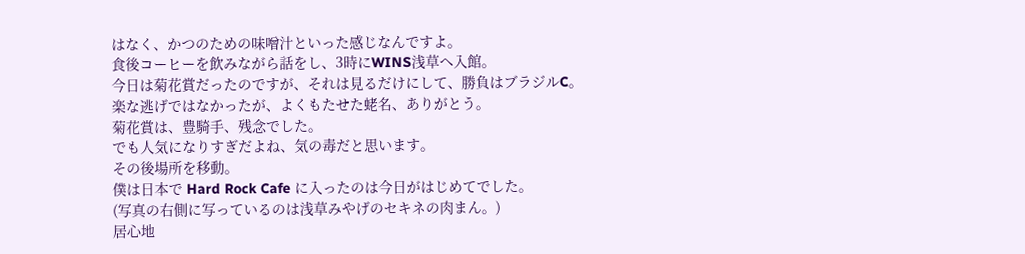はなく、かつのための味噌汁といった感じなんですよ。
食後コーヒーを飲みながら話をし、3時にWINS浅草へ入館。
今日は菊花賞だったのですが、それは見るだけにして、勝負はブラジルC。
楽な逃げではなかったが、よくもたせた蛯名、ありがとう。
菊花賞は、豊騎手、残念でした。
でも人気になりすぎだよね、気の毒だと思います。
その後場所を移動。
僕は日本で Hard Rock Cafe に入ったのは今日がはじめてでした。
(写真の右側に写っているのは浅草みやげのセキネの肉まん。)
居心地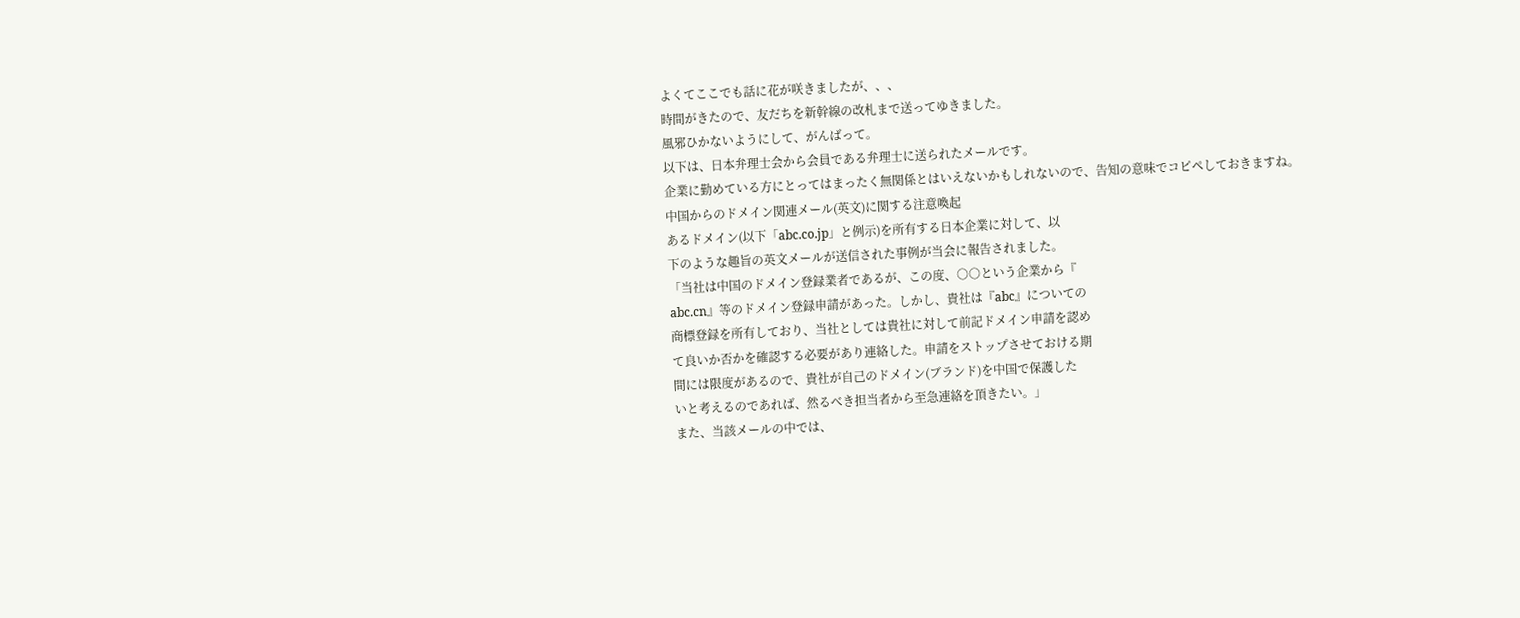よくてここでも話に花が咲きましたが、、、
時間がきたので、友だちを新幹線の改札まで送ってゆきました。
風邪ひかないようにして、がんばって。
以下は、日本弁理士会から会員である弁理士に送られたメールです。
企業に勤めている方にとってはまったく無関係とはいえないかもしれないので、告知の意味でコピペしておきますね。
中国からのドメイン関連メール(英文)に関する注意喚起
あるドメイン(以下「abc.co.jp」と例示)を所有する日本企業に対して、以
下のような趣旨の英文メールが送信された事例が当会に報告されました。
「当社は中国のドメイン登録業者であるが、この度、○○という企業から『
abc.cn』等のドメイン登録申請があった。しかし、貴社は『abc』についての
商標登録を所有しており、当社としては貴社に対して前記ドメイン申請を認め
て良いか否かを確認する必要があり連絡した。申請をストップさせておける期
間には限度があるので、貴社が自己のドメイン(ブランド)を中国で保護した
いと考えるのであれば、然るべき担当者から至急連絡を頂きたい。」
また、当該メールの中では、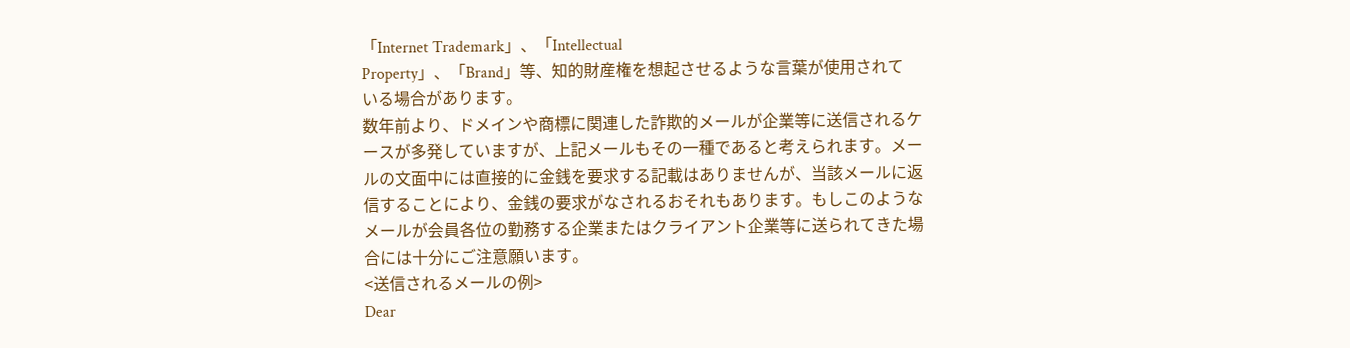「Internet Trademark」、「Intellectual
Property」、「Brand」等、知的財産権を想起させるような言葉が使用されて
いる場合があります。
数年前より、ドメインや商標に関連した詐欺的メールが企業等に送信されるケ
ースが多発していますが、上記メールもその一種であると考えられます。メー
ルの文面中には直接的に金銭を要求する記載はありませんが、当該メールに返
信することにより、金銭の要求がなされるおそれもあります。もしこのような
メールが会員各位の勤務する企業またはクライアント企業等に送られてきた場
合には十分にご注意願います。
<送信されるメールの例>
Dear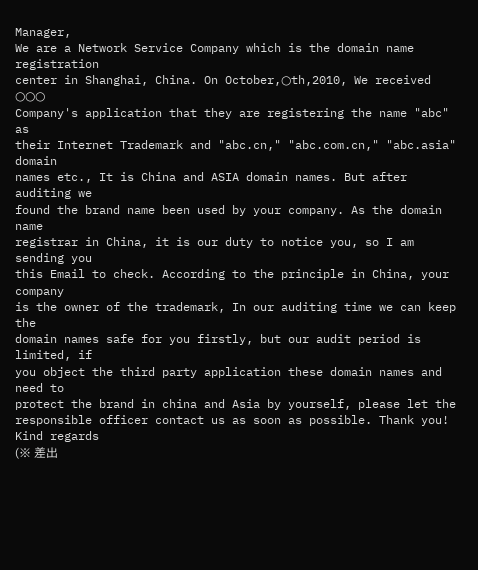Manager,
We are a Network Service Company which is the domain name registration
center in Shanghai, China. On October,○th,2010, We received ○○○
Company's application that they are registering the name "abc" as
their Internet Trademark and "abc.cn," "abc.com.cn," "abc.asia" domain
names etc., It is China and ASIA domain names. But after auditing we
found the brand name been used by your company. As the domain name
registrar in China, it is our duty to notice you, so I am sending you
this Email to check. According to the principle in China, your company
is the owner of the trademark, In our auditing time we can keep the
domain names safe for you firstly, but our audit period is limited, if
you object the third party application these domain names and need to
protect the brand in china and Asia by yourself, please let the
responsible officer contact us as soon as possible. Thank you!
Kind regards
(※ 差出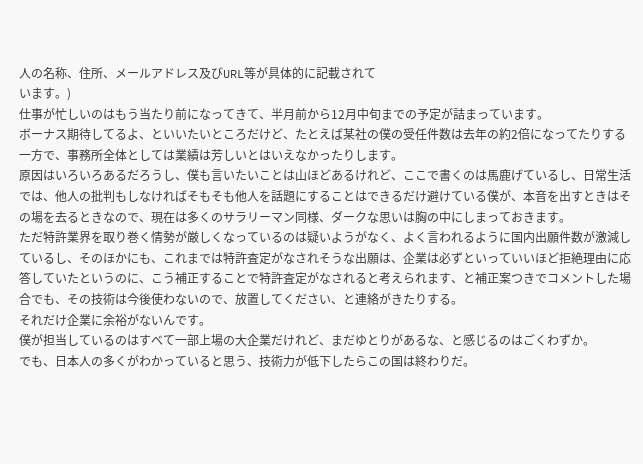人の名称、住所、メールアドレス及びURL等が具体的に記載されて
います。)
仕事が忙しいのはもう当たり前になってきて、半月前から12月中旬までの予定が詰まっています。
ボーナス期待してるよ、といいたいところだけど、たとえば某社の僕の受任件数は去年の約2倍になってたりする一方で、事務所全体としては業績は芳しいとはいえなかったりします。
原因はいろいろあるだろうし、僕も言いたいことは山ほどあるけれど、ここで書くのは馬鹿げているし、日常生活では、他人の批判もしなければそもそも他人を話題にすることはできるだけ避けている僕が、本音を出すときはその場を去るときなので、現在は多くのサラリーマン同様、ダークな思いは胸の中にしまっておきます。
ただ特許業界を取り巻く情勢が厳しくなっているのは疑いようがなく、よく言われるように国内出願件数が激減しているし、そのほかにも、これまでは特許査定がなされそうな出願は、企業は必ずといっていいほど拒絶理由に応答していたというのに、こう補正することで特許査定がなされると考えられます、と補正案つきでコメントした場合でも、その技術は今後使わないので、放置してください、と連絡がきたりする。
それだけ企業に余裕がないんです。
僕が担当しているのはすべて一部上場の大企業だけれど、まだゆとりがあるな、と感じるのはごくわずか。
でも、日本人の多くがわかっていると思う、技術力が低下したらこの国は終わりだ。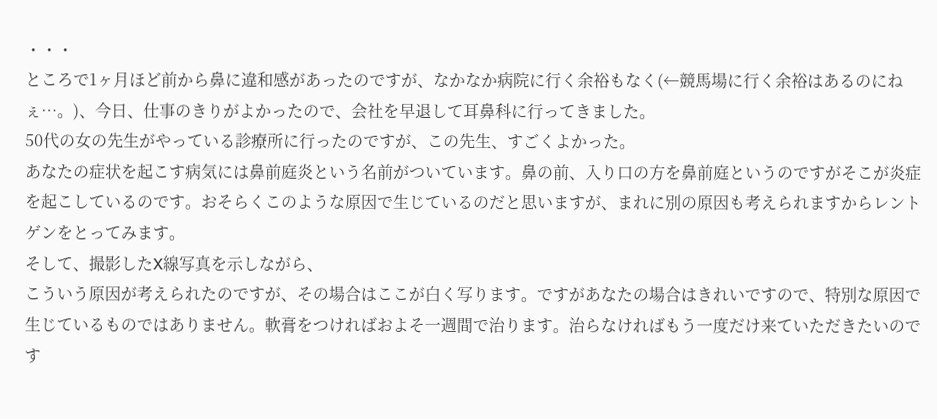・・・
ところで1ヶ月ほど前から鼻に違和感があったのですが、なかなか病院に行く余裕もなく(←競馬場に行く余裕はあるのにねぇ…。)、今日、仕事のきりがよかったので、会社を早退して耳鼻科に行ってきました。
50代の女の先生がやっている診療所に行ったのですが、この先生、すごくよかった。
あなたの症状を起こす病気には鼻前庭炎という名前がついています。鼻の前、入り口の方を鼻前庭というのですがそこが炎症を起こしているのです。おそらくこのような原因で生じているのだと思いますが、まれに別の原因も考えられますからレントゲンをとってみます。
そして、撮影したX線写真を示しながら、
こういう原因が考えられたのですが、その場合はここが白く写ります。ですがあなたの場合はきれいですので、特別な原因で生じているものではありません。軟膏をつければおよそ一週間で治ります。治らなければもう一度だけ来ていただきたいのです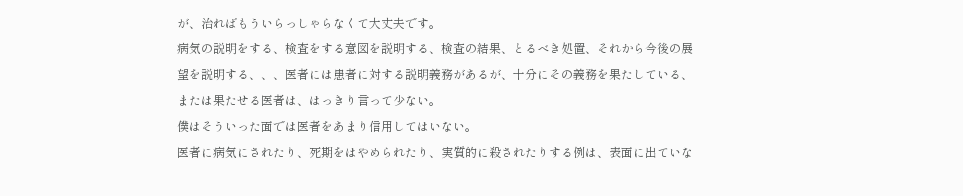が、治ればもういらっしゃらなくて大丈夫です。
病気の説明をする、検査をする意図を説明する、検査の結果、とるべき処置、それから今後の展望を説明する、、、医者には患者に対する説明義務があるが、十分にその義務を果たしている、または果たせる医者は、はっきり言って少ない。
僕はそういった面では医者をあまり信用してはいない。
医者に病気にされたり、死期をはやめられたり、実質的に殺されたりする例は、表面に出ていな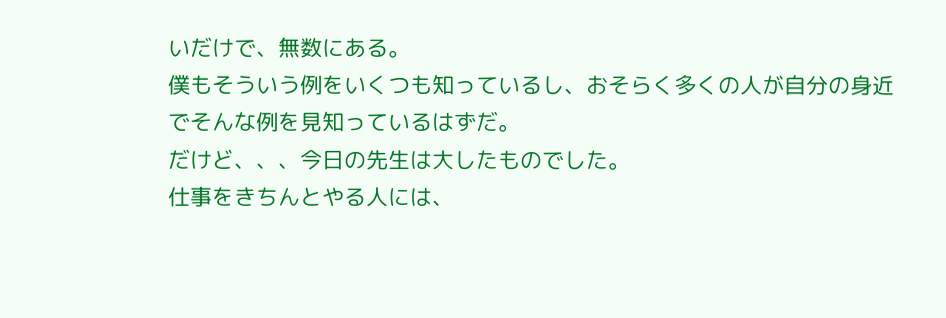いだけで、無数にある。
僕もそういう例をいくつも知っているし、おそらく多くの人が自分の身近でそんな例を見知っているはずだ。
だけど、、、今日の先生は大したものでした。
仕事をきちんとやる人には、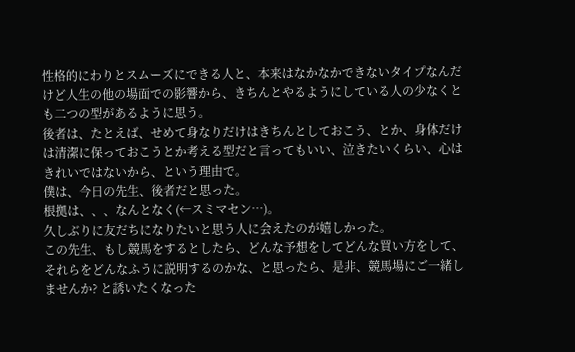性格的にわりとスムーズにできる人と、本来はなかなかできないタイプなんだけど人生の他の場面での影響から、きちんとやるようにしている人の少なくとも二つの型があるように思う。
後者は、たとえば、せめて身なりだけはきちんとしておこう、とか、身体だけは清潔に保っておこうとか考える型だと言ってもいい、泣きたいくらい、心はきれいではないから、という理由で。
僕は、今日の先生、後者だと思った。
根拠は、、、なんとなく(←スミマセン…)。
久しぶりに友だちになりたいと思う人に会えたのが嬉しかった。
この先生、もし競馬をするとしたら、どんな予想をしてどんな買い方をして、それらをどんなふうに説明するのかな、と思ったら、是非、競馬場にご一緒しませんか? と誘いたくなった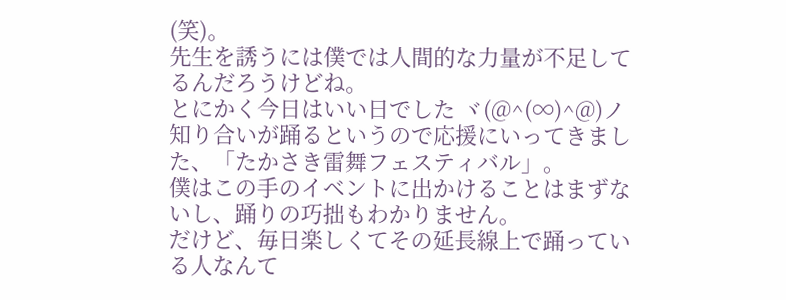(笑)。
先生を誘うには僕では人間的な力量が不足してるんだろうけどね。
とにかく今日はいい日でした ヾ(@^(∞)^@)ノ
知り合いが踊るというので応援にいってきました、「たかさき雷舞フェスティバル」。
僕はこの手のイベントに出かけることはまずないし、踊りの巧拙もわかりません。
だけど、毎日楽しくてその延長線上で踊っている人なんて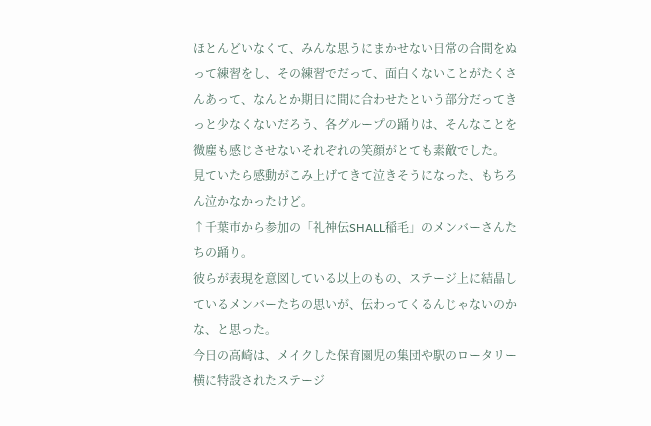ほとんどいなくて、みんな思うにまかせない日常の合間をぬって練習をし、その練習でだって、面白くないことがたくさんあって、なんとか期日に間に合わせたという部分だってきっと少なくないだろう、各グループの踊りは、そんなことを微塵も感じさせないそれぞれの笑顔がとても素敵でした。
見ていたら感動がこみ上げてきて泣きそうになった、もちろん泣かなかったけど。
↑千葉市から参加の「礼神伝SHALL稲毛」のメンバーさんたちの踊り。
彼らが表現を意図している以上のもの、ステージ上に結晶しているメンバーたちの思いが、伝わってくるんじゃないのかな、と思った。
今日の高崎は、メイクした保育園児の集団や駅のロータリー横に特設されたステージ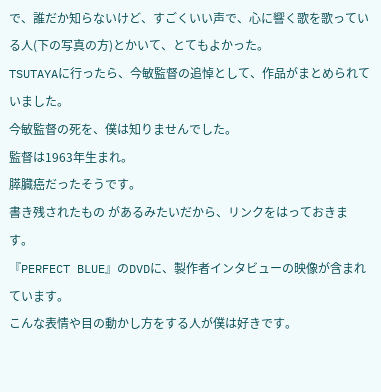で、誰だか知らないけど、すごくいい声で、心に響く歌を歌っている人(下の写真の方)とかいて、とてもよかった。
TSUTAYAに行ったら、今敏監督の追悼として、作品がまとめられていました。
今敏監督の死を、僕は知りませんでした。
監督は1963年生まれ。
膵臓癌だったそうです。
書き残されたもの があるみたいだから、リンクをはっておきます。
『PERFECT BLUE』のDVDに、製作者インタビューの映像が含まれています。
こんな表情や目の動かし方をする人が僕は好きです。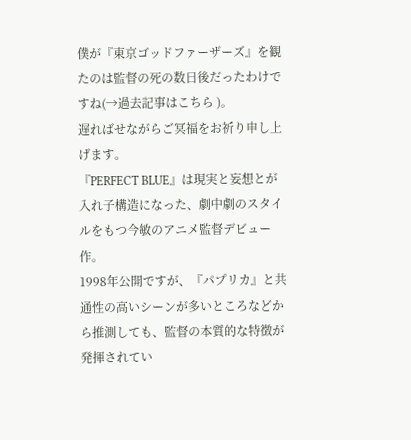僕が『東京ゴッドファーザーズ』を観たのは監督の死の数日後だったわけですね(→過去記事はこちら )。
遅ればせながらご冥福をお祈り申し上げます。
『PERFECT BLUE』は現実と妄想とが入れ子構造になった、劇中劇のスタイルをもつ今敏のアニメ監督デビュー作。
1998年公開ですが、『パプリカ』と共通性の高いシーンが多いところなどから推測しても、監督の本質的な特徴が発揮されてい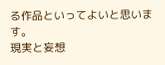る作品といってよいと思います。
現実と妄想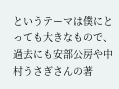というテーマは僕にとっても大きなもので、過去にも安部公房や中村うさぎさんの著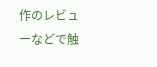作のレビューなどで触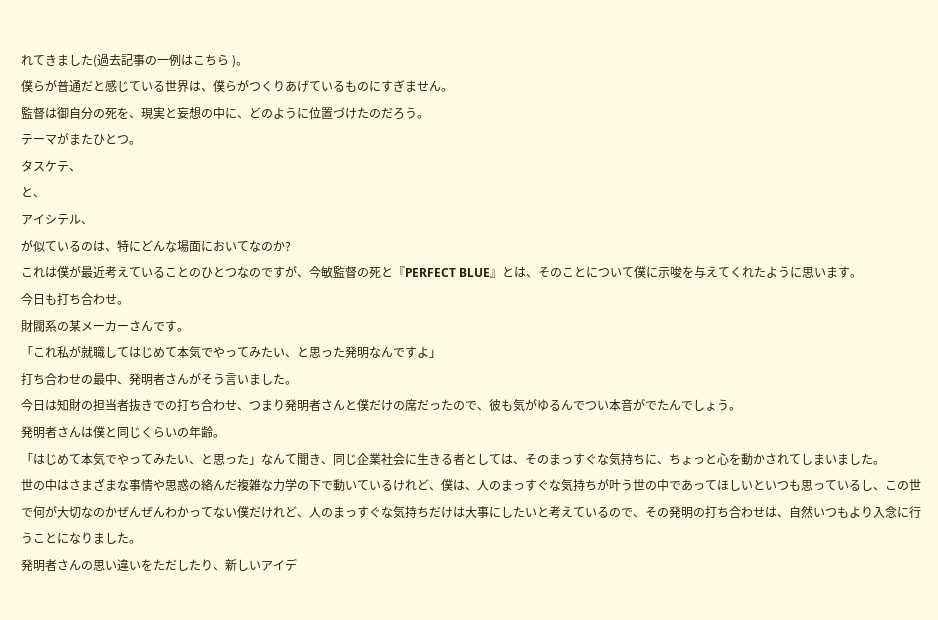れてきました(過去記事の一例はこちら )。
僕らが普通だと感じている世界は、僕らがつくりあげているものにすぎません。
監督は御自分の死を、現実と妄想の中に、どのように位置づけたのだろう。
テーマがまたひとつ。
タスケテ、
と、
アイシテル、
が似ているのは、特にどんな場面においてなのか?
これは僕が最近考えていることのひとつなのですが、今敏監督の死と『PERFECT BLUE』とは、そのことについて僕に示唆を与えてくれたように思います。
今日も打ち合わせ。
財閥系の某メーカーさんです。
「これ私が就職してはじめて本気でやってみたい、と思った発明なんですよ」
打ち合わせの最中、発明者さんがそう言いました。
今日は知財の担当者抜きでの打ち合わせ、つまり発明者さんと僕だけの席だったので、彼も気がゆるんでつい本音がでたんでしょう。
発明者さんは僕と同じくらいの年齢。
「はじめて本気でやってみたい、と思った」なんて聞き、同じ企業社会に生きる者としては、そのまっすぐな気持ちに、ちょっと心を動かされてしまいました。
世の中はさまざまな事情や思惑の絡んだ複雑な力学の下で動いているけれど、僕は、人のまっすぐな気持ちが叶う世の中であってほしいといつも思っているし、この世で何が大切なのかぜんぜんわかってない僕だけれど、人のまっすぐな気持ちだけは大事にしたいと考えているので、その発明の打ち合わせは、自然いつもより入念に行うことになりました。
発明者さんの思い違いをただしたり、新しいアイデ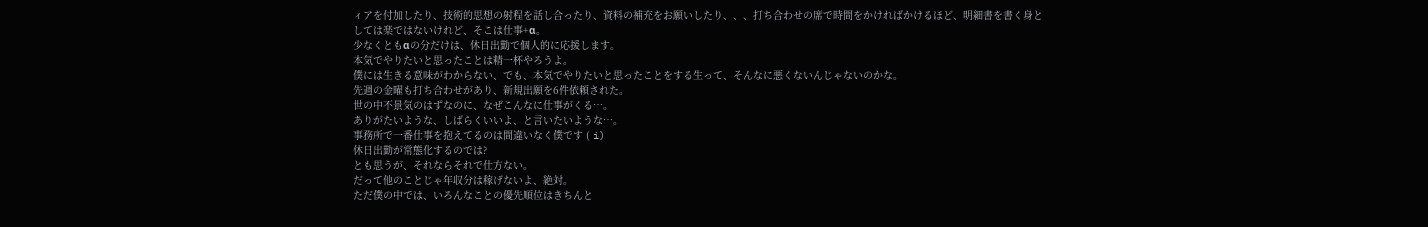ィアを付加したり、技術的思想の射程を話し合ったり、資料の補充をお願いしたり、、、打ち合わせの席で時間をかければかけるほど、明細書を書く身としては楽ではないけれど、そこは仕事+α。
少なくともαの分だけは、休日出勤で個人的に応援します。
本気でやりたいと思ったことは精一杯やろうよ。
僕には生きる意味がわからない、でも、本気でやりたいと思ったことをする生って、そんなに悪くないんじゃないのかな。
先週の金曜も打ち合わせがあり、新規出願を6件依頼された。
世の中不景気のはずなのに、なぜこんなに仕事がくる…。
ありがたいような、しばらくいいよ、と言いたいような…。
事務所で一番仕事を抱えてるのは間違いなく僕です ( i)
休日出勤が常態化するのでは?
とも思うが、それならそれで仕方ない。
だって他のことじゃ年収分は稼げないよ、絶対。
ただ僕の中では、いろんなことの優先順位はきちんと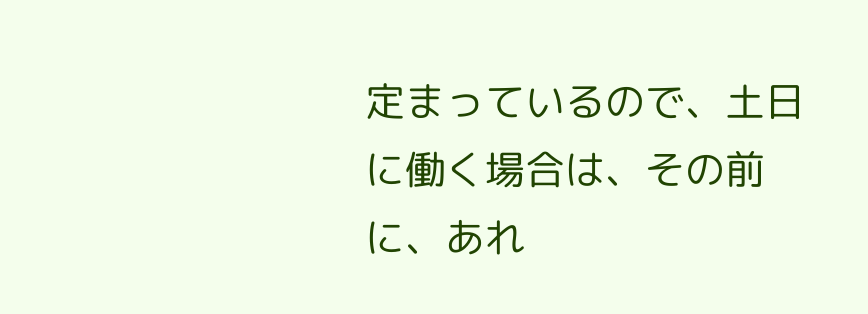定まっているので、土日に働く場合は、その前に、あれ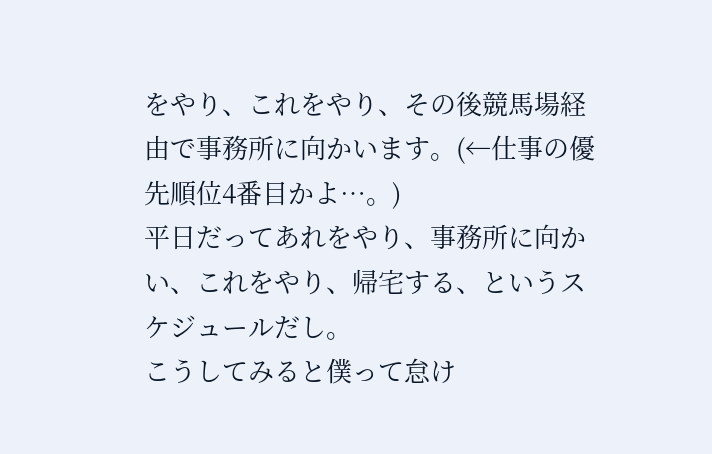をやり、これをやり、その後競馬場経由で事務所に向かいます。(←仕事の優先順位4番目かよ…。)
平日だってあれをやり、事務所に向かい、これをやり、帰宅する、というスケジュールだし。
こうしてみると僕って怠け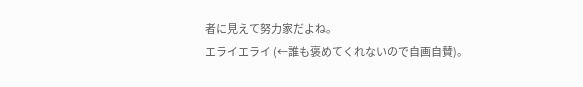者に見えて努力家だよね。
エライエライ (←誰も褒めてくれないので自画自賛)。